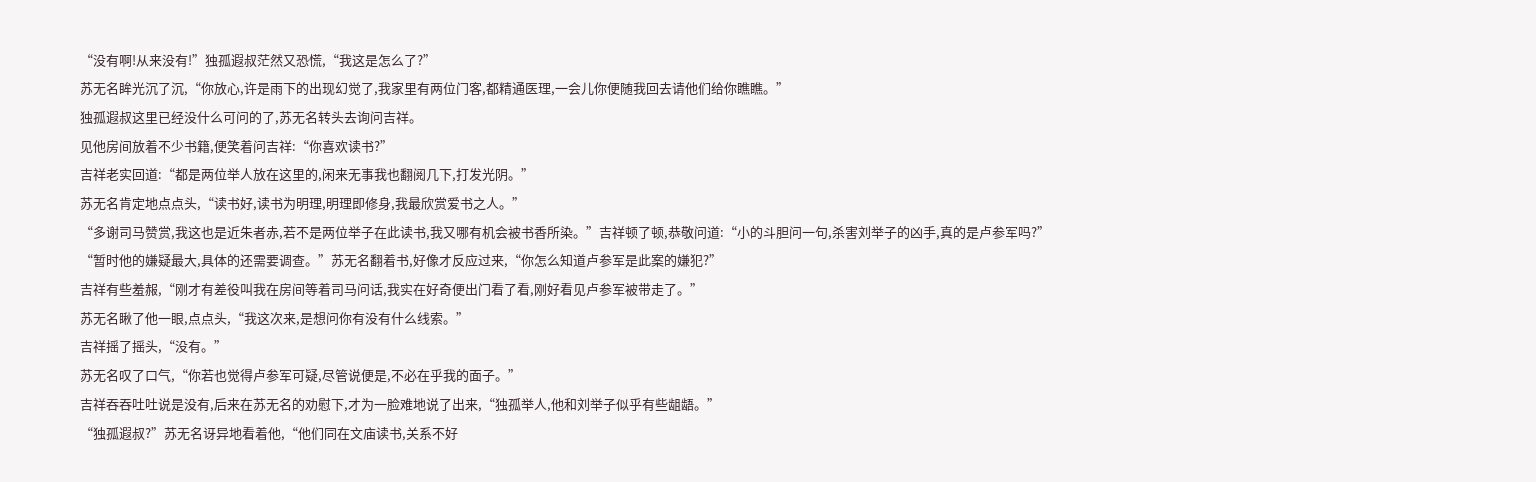“没有啊!从来没有!”独孤遐叔茫然又恐慌,“我这是怎么了?”
苏无名眸光沉了沉,“你放心,许是雨下的出现幻觉了,我家里有两位门客,都精通医理,一会儿你便随我回去请他们给你瞧瞧。”
独孤遐叔这里已经没什么可问的了,苏无名转头去询问吉祥。
见他房间放着不少书籍,便笑着问吉祥:“你喜欢读书?”
吉祥老实回道:“都是两位举人放在这里的,闲来无事我也翻阅几下,打发光阴。”
苏无名肯定地点点头,“读书好,读书为明理,明理即修身,我最欣赏爱书之人。”
“多谢司马赞赏,我这也是近朱者赤,若不是两位举子在此读书,我又哪有机会被书香所染。”吉祥顿了顿,恭敬问道:“小的斗胆问一句,杀害刘举子的凶手,真的是卢参军吗?”
“暂时他的嫌疑最大,具体的还需要调查。”苏无名翻着书,好像才反应过来,“你怎么知道卢参军是此案的嫌犯?”
吉祥有些羞赧,“刚才有差役叫我在房间等着司马问话,我实在好奇便出门看了看,刚好看见卢参军被带走了。”
苏无名瞅了他一眼,点点头,“我这次来,是想问你有没有什么线索。”
吉祥摇了摇头,“没有。”
苏无名叹了口气,“你若也觉得卢参军可疑,尽管说便是,不必在乎我的面子。”
吉祥吞吞吐吐说是没有,后来在苏无名的劝慰下,才为一脸难地说了出来,“独孤举人,他和刘举子似乎有些龃龉。”
“独孤遐叔?”苏无名讶异地看着他,“他们同在文庙读书,关系不好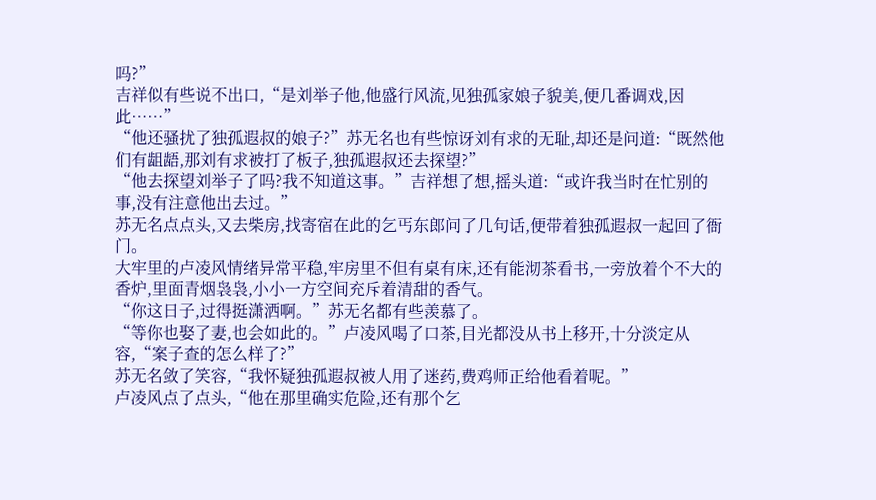吗?”
吉祥似有些说不出口,“是刘举子他,他盛行风流,见独孤家娘子貌美,便几番调戏,因此……”
“他还骚扰了独孤遐叔的娘子?”苏无名也有些惊讶刘有求的无耻,却还是问道:“既然他们有龃龉,那刘有求被打了板子,独孤遐叔还去探望?”
“他去探望刘举子了吗?我不知道这事。”吉祥想了想,摇头道:“或许我当时在忙别的事,没有注意他出去过。”
苏无名点点头,又去柴房,找寄宿在此的乞丐东郎问了几句话,便带着独孤遐叔一起回了衙门。
大牢里的卢凌风情绪异常平稳,牢房里不但有桌有床,还有能沏茶看书,一旁放着个不大的香炉,里面青烟袅袅,小小一方空间充斥着清甜的香气。
“你这日子,过得挺潇洒啊。”苏无名都有些羡慕了。
“等你也娶了妻,也会如此的。”卢凌风喝了口茶,目光都没从书上移开,十分淡定从容,“案子查的怎么样了?”
苏无名敛了笑容,“我怀疑独孤遐叔被人用了迷药,费鸡师正给他看着呢。”
卢凌风点了点头,“他在那里确实危险,还有那个乞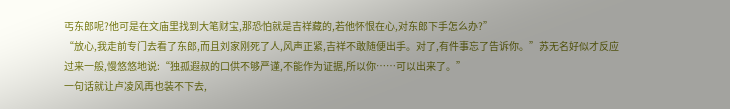丐东郎呢?他可是在文庙里找到大笔财宝,那恐怕就是吉祥藏的,若他怀恨在心,对东郎下手怎么办?”
“放心,我走前专门去看了东郎,而且刘家刚死了人,风声正紧,吉祥不敢随便出手。对了,有件事忘了告诉你。”苏无名好似才反应过来一般,慢悠悠地说:“独孤遐叔的口供不够严谨,不能作为证据,所以你……可以出来了。”
一句话就让卢凌风再也装不下去,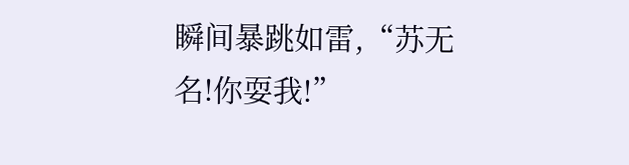瞬间暴跳如雷,“苏无名!你耍我!”